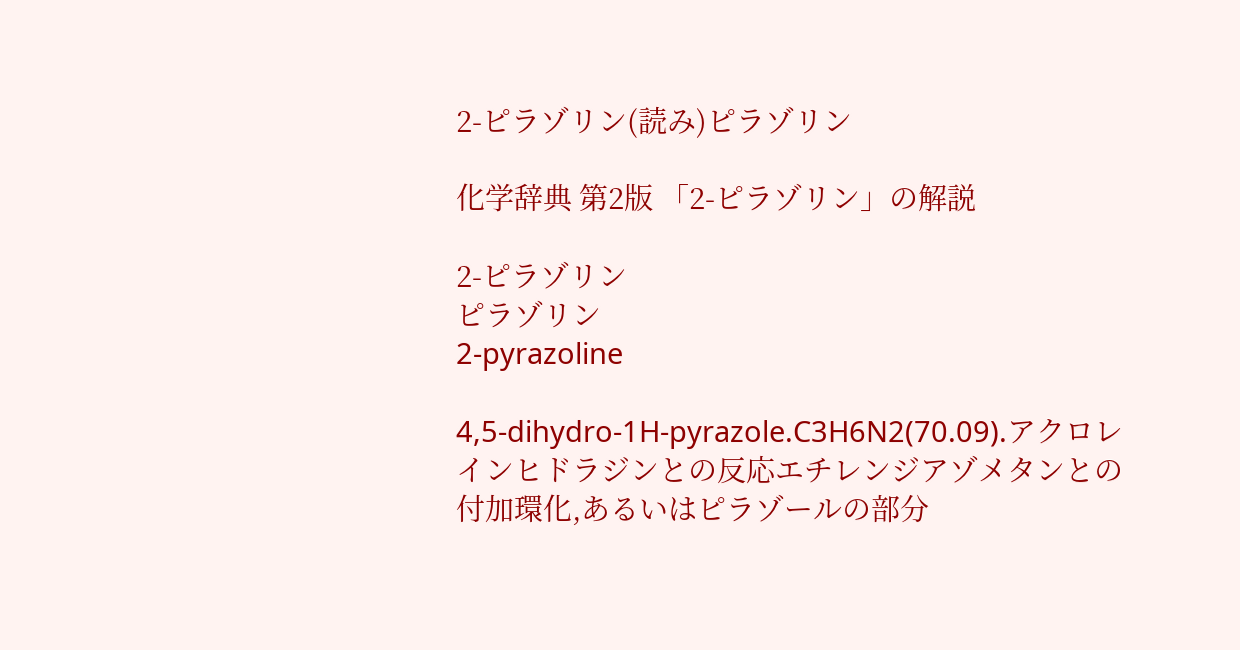2-ピラゾリン(読み)ピラゾリン

化学辞典 第2版 「2-ピラゾリン」の解説

2-ピラゾリン
ピラゾリン
2-pyrazoline

4,5-dihydro-1H-pyrazole.C3H6N2(70.09).アクロレインヒドラジンとの反応エチレンジアゾメタンとの付加環化,あるいはピラゾールの部分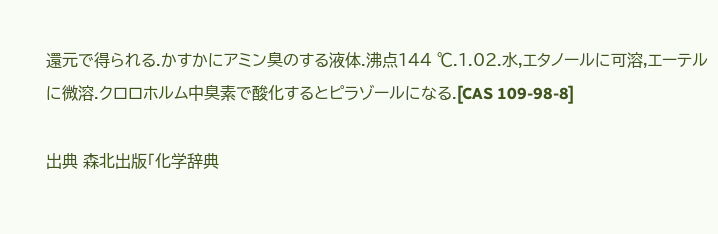還元で得られる.かすかにアミン臭のする液体.沸点144 ℃.1.02.水,エタノールに可溶,エーテルに微溶.クロロホルム中臭素で酸化するとピラゾールになる.[CAS 109-98-8]

出典 森北出版「化学辞典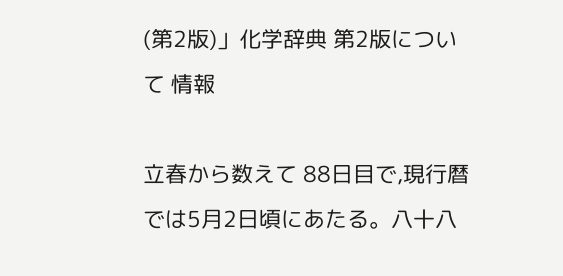(第2版)」化学辞典 第2版について 情報

立春から数えて 88日目で,現行暦では5月2日頃にあたる。八十八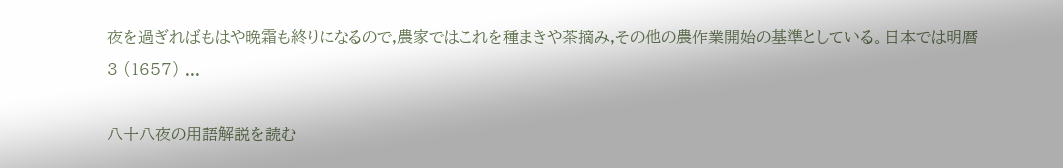夜を過ぎればもはや晩霜も終りになるので,農家ではこれを種まきや茶摘み,その他の農作業開始の基準としている。日本では明暦3 (1657) ...

八十八夜の用語解説を読む